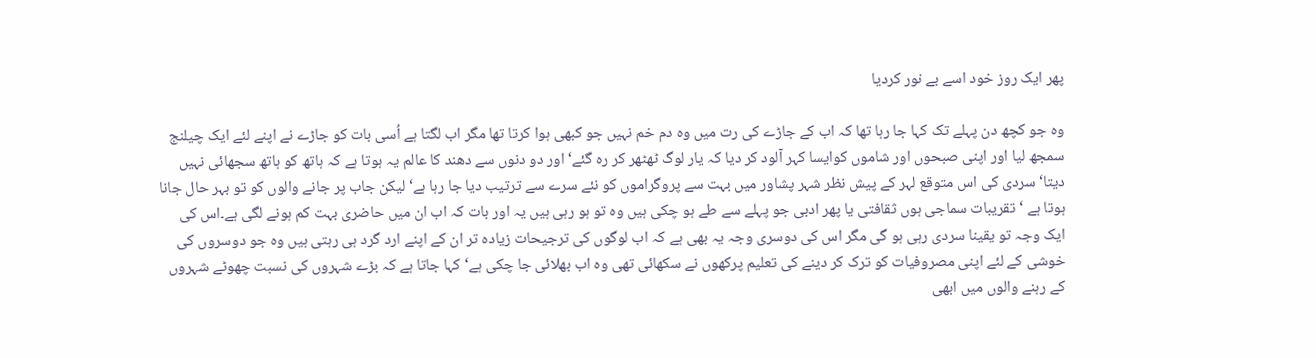پھر ایک روز خود اسے بے نور کردیا

وہ جو کچھ دن پہلے تک کہا جا رہا تھا کہ اب کے جاڑے کی رت میں وہ دم خم نہیں جو کبھی ہوا کرتا تھا مگر اب لگتا ہے اُسی بات کو جاڑے نے اپنے لئے ایک چیلنج سمجھ لیا اور اپنی صبحوں اور شاموں کوایسا کہر آلود کر دیا کہ یار لوگ ٹھٹھر کر رہ گئے‘ اور دو دنوں سے دھند کا عالم یہ ہوتا ہے کہ ہاتھ کو ہاتھ سجھائی نہیں دیتا‘ سردی کی اس متوقع لہر کے پیش نظر شہر پشاور میں بہت سے پروگراموں کو نئے سرے سے ترتیب دیا جا رہا ہے‘ لیکن جاب پر جانے والوں کو تو بہر حال جانا ہوتا ہے ‘تقریبات سماجی ہوں ثقافتی یا پھر ادبی جو پہلے سے طے ہو چکی ہیں وہ تو ہو رہی ہیں یہ اور بات کہ اب ان میں حاضری بہت کم ہونے لگی ہے۔اس کی ایک وجہ تو یقینا سردی رہی ہو گی مگر اس کی دوسری وجہ یہ بھی ہے کہ اب لوگوں کی ترجیحات زیادہ تر ان کے اپنے ارد گرد ہی رہتی ہیں وہ جو دوسروں کی خوشی کے لئے اپنی مصروفیات کو ترک کر دینے کی تعلیم پرکھوں نے سکھائی تھی وہ اب بھلائی جا چکی ہے‘ کہا جاتا ہے کہ بڑے شہروں کی نسبت چھوٹے شہروں کے رہنے والوں میں ابھی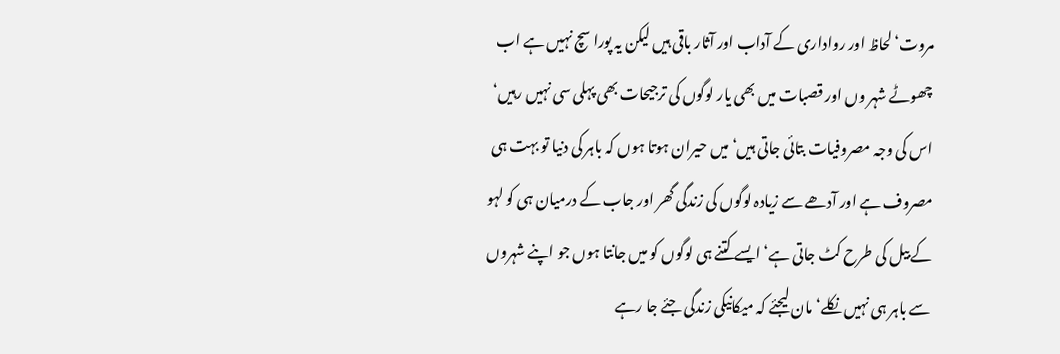مروت‘لحاظ اور رواداری کے آداب اور آثار باقی ہیں لیکن یہ پورا سچ نہیں ہے اب چھوٹے شہر وں اور قصبات میں بھی یار لوگوں کی ترجیحات بھی پہلی سی نہیں رہیں‘ اس کی وجہ مصروفیات بتائی جاتی ہیں‘ میں حیران ہوتا ہوں کہ باہر کی دنیا تو بہت ہی مصروف ہے اور آدھے سے زیادہ لوگوں کی زندگی گھر اور جاب کے درمیان ہی کو لہو کے بیل کی طرح کٹ جاتی ہے‘ ایسے کتنے ہی لوگوں کو میں جانتا ہوں جو اپنے شہروں سے باہر ہی نہیں نکلے‘ مان لیجئے کہ میکانیکی زندگی جئے جا رہے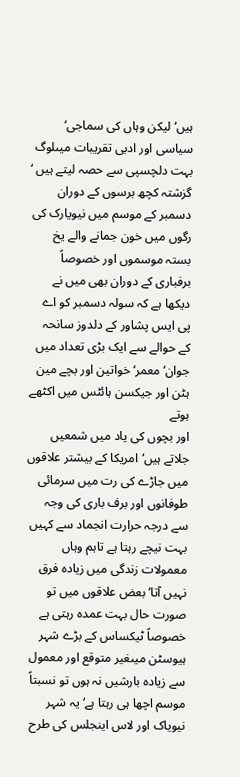ہیں‘ لیکن وہاں کی سماجی‘ سیاسی اور ادبی تقریبات میںلوگ بہت دلچسپی سے حصہ لیتے ہیں ‘ گزشتہ کچھ برسوں کے دوران دسمبر کے موسم میں نیویارک کی رگوں میں خون جمانے والے یخ بستہ موسموں اور خصوصاً برفباری کے دوران بھی میں نے دیکھا ہے کہ سولہ دسمبر کو اے پی ایس پشاور کے دلدوز سانحہ کے حوالے سے ایک بڑی تعداد میں جوان‘ معمر‘ خواتین اور بچے مین ہٹن اور جیکسن ہائٹس میں اکٹھے ہوتے
اور بچوں کی یاد میں شمعیں جلاتے ہیں‘امریکا کے بیشتر علاقوں میں جاڑے کی رت میں سرمائی طوفانوں اور برف باری کی وجہ سے درجہ حرارت انجماد سے کہیں بہت نیچے رہتا ہے تاہم وہاں معمولات زندگی میں زیادہ فرق نہیں آتا‘بعض علاقوں میں تو صورت حال بہت عمدہ رہتی ہے خصوصاً ٹیکساس کے بڑے شہر ہیوسٹن میںغیر متوقع اور معمول سے زیادہ بارشیں نہ ہوں تو نسبتاً موسم اچھا ہی رہتا ہے‘ یہ شہر نیویاک اور لاس اینجلس کی طرح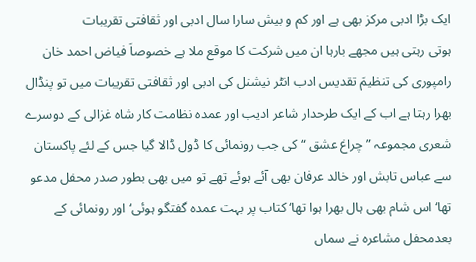ایک بڑا ادبی مرکز بھی ہے اور کم و بیش سارا سال ادبی اور ثقافتی تقریبات
ہوتی رہتی ہیں مجھے بارہا ان میں شرکت کا موقع ملا ہے خصوصاَ فیاض احمد خان رامپوری کی تنظیمَ تقدیس ادب انٹر نیشنل کی ادبی اور ثقافتی تقریبات میں تو پنڈال بھرا رہتا ہے اب کے ایک طرحدار شاعر ادیب اور عمدہ نظامت کار شاہ غزالی کے دوسرے شعری مجموعہ ” چراغ عشق “ کی جب رونمائی کا ڈول ڈالا گیا جس کے لئے پاکستان سے عباس تابش اور خالد عرفان بھی آئے ہوئے تھے تو میں بھی بطور صدر محفل مدعو تھا‘ اس شام بھی ہال بھرا ہوا تھا‘ کتاب پر بہت عمدہ گفتگو ہوئی‘اور رونمائی کے بعدمحفل مشاعرہ نے سماں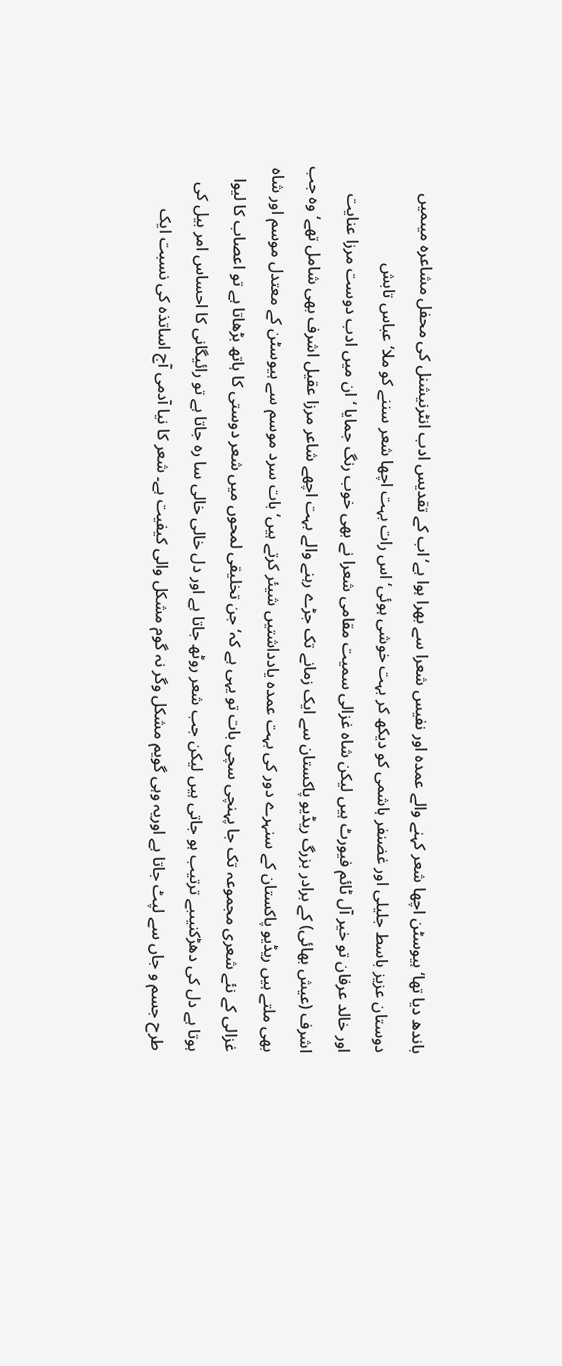باندھ دیا تھا‘ ہیوسٹن اچھا شعر کہنے والے عمدہ اور نفیس شعرا سے بھرا ہوا ہے‘اب کے تقدیس ادب انٹرنیشنل کی محفل مشاعرہ میںمیں دوستان عزیز باسط جلیلی اور غضنفر ہاشمی کو دیکھ کر بہت خوشی ہوئی‘ اس رات بہت اچھا شعر سننے کو ملا‘ عباس تابش
اور خالد عرفان تو خیر آل ٹائم فیورٹ ہیں لیکن شاہ غزالی سمیت مقامی شعرا نے بھی خوب رنگ جمایا ‘ ان میں ادب دوست مرزا عنایت اشرف (عیش بھائی) کے برادر بزرگ ریڈیو پاکستان سے ایک زمانے تک جڑے رہنے والے بہت اچھے شاعر مرزا عقیل اشرف بھی شامل تھے‘ وہ جب بھی ملتے ہیں ریڈیو پاکستان کے سنہرے دور کی بہت عمدہ یادداشتیں شیئر کرتے ہیں‘ بات سرد موسم سے ہیوسٹن کے معتدل موسم اور شاہ غزالی کے نئے شعری مجموعہ تک جا پہنچی سچی بات تو یہی ہے کہ‘ جن تخلیقی لمحوں میں شعر دوستی کا ہاتھ بڑھاتا ہے تو اعصاب کا لیوا ہوتا ہے دل کی دھڑکنیںبے ترتیب ہو جاتی ہیں لیکن جب شعر روٹھ جاتا ہے اور دل خالی خالی سا رہ جاتا ہے تو رائیگانی کا احساس امر بیل کی طرح جسم و جاں سے لپٹ جاتا ہے اوریہ وہی گویم مشکل وگر نہ گوم مشکل والی کیفیت ہے۔ شعر کا نیا آدمی آج اساتذہ کی نسبت ایک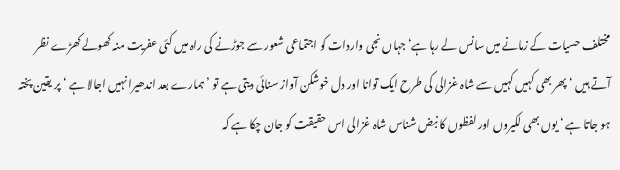مختلف حسیات کے زمانے میں سانس لے رہا ہے‘ جہاں نجی واردات کو اجتماعی شعور سے جوڑنے کی راہ میں کئی عفریت منہ کھولے کھڑے نظر آتے ہیں ‘ پھر بھی کہیں کہیں سے شاہ غزالی کی طرح ایک توانا اور دل خوشکن آواز سنائی دیتی ہے تو ’ ہمارے بعد اندھیرا نہیں اجالا ہے ‘ پر یقین پختہ ہو جاتا ہے ‘ یوں بھی لکیروں اور لفظوں کا نبض شناس شاہ غزالی اس حقیقت کو جان چکا ہے کہ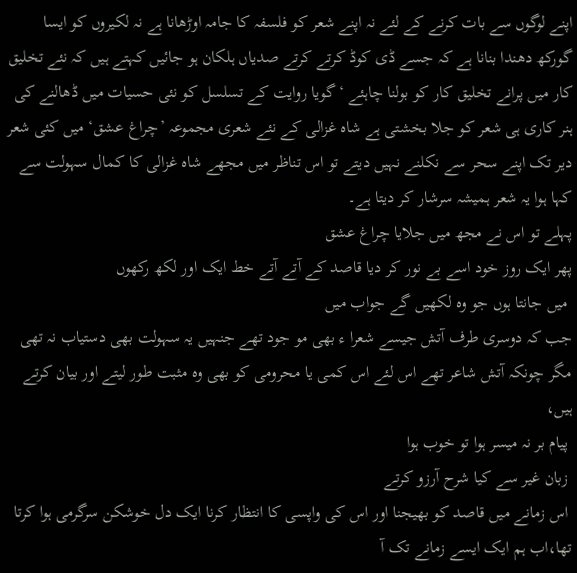اپنے لوگوں سے بات کرنے کے لئے نہ اپنے شعر کو فلسفہ کا جامہ اوڑھانا ہے نہ لکیروں کو ایسا گورکھ دھندا بنانا ہے کہ جسے ڈی کوڈ کرتے کرتے صدیاں ہلکان ہو جائیں کہتے ہیں کہ نئے تخلیق کار میں پرانے تخلیق کار کو بولنا چاہئے ‘ گویا روایت کے تسلسل کو نئی حسیات میں ڈھالنے کی ہنر کاری ہی شعر کو جلا بخشتی ہے شاہ غزالی کے نئے شعری مجموعہ ’چراغ عشق‘ میں کئی شعر دیر تک اپنے سحر سے نکلنے نہیں دیتے تو اس تناظر میں مجھے شاہ غزالی کا کمال سہولت سے کہا ہوا یہ شعر ہمیشہ سرشار کر دیتا ہے۔
پہلے تو اس نے مجھ میں جلایا چراغ عشق
پھر ایک روز خود اسے بے نور کر دیا قاصد کے آتے آتے خط ایک اور لکھ رکھوں
 میں جانتا ہوں جو وہ لکھیں گے جواب میں
جب کہ دوسری طرف آتش جیسے شعرا ء بھی مو جود تھے جنہیں یہ سہولت بھی دستیاب نہ تھی مگر چونکہ آتش شاعر تھے اس لئے اس کمی یا محرومی کو بھی وہ مثبت طور لیتے اور بیان کرتے ہیں،
 پیام بر نہ میسر ہوا تو خوب ہوا
 زبان غیر سے کیا شرح آرزو کرتے
 اس زمانے میں قاصد کو بھیجنا اور اس کی واپسی کا انتظار کرنا ایک دل خوشکن سرگرمی ہوا کرتا تھا،اب ہم ایک ایسے زمانے تک آ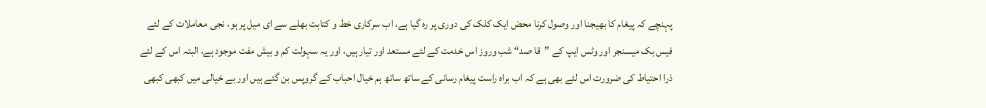پہنچے کہ پیغام کا بھیجنا اور وصول کرنا محض ایک کلک کی دوری پر رہ گیا ہے، اب سرکاری خط و کتابت بھلے سے ای میل پر ہو، نجی معاملات کے لئے فیس بک میسنجر اور وٹس ایپ کے ”قا صد“ شب وروز اس خدمت کے لئے مستعد اور تیار ہیں، اور یہ سہولت کم و بیش مفت موجود ہے، البتہ اس کے لئے ذرا احتیاط کی ضرورت اس لئے بھی ہے کہ اب براہ راست پیغام رسانی کے ساتھ ساتھ ہم خیال احباب کے گروپس بن گئے ہیں اور بے خیالی میں کبھی کبھی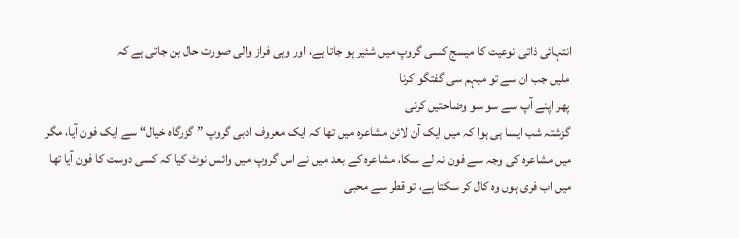انتہائی ذاتی نوعیت کا میسج کسی گروپ میں شئیر ہو جاتا ہے، اور وہی فراز والی صورت حال بن جاتی ہے کہ
 ملیں جب ان سے تو مبہم سی گفتگو کرنا
 پھر اپنے آپ سے سو سو وضاحتیں کرنی
 گزشتہ شب ایسا ہی ہوا کہ میں ایک آن لائن مشاعرہ میں تھا کہ ایک معروف ادبی گروپ ”گزرگاہ خیال“ سے ایک فون آیا، مگر میں مشاعرہ کی وجہ سے فون نہ لے سکا، مشاعرہ کے بعد میں نے اس گروپ میں وائس نوٹ کیا کہ کسی دوست کا فون آیا تھا میں اب فری ہوں وہ کال کر سکتا ہے، تو قطر سے محبی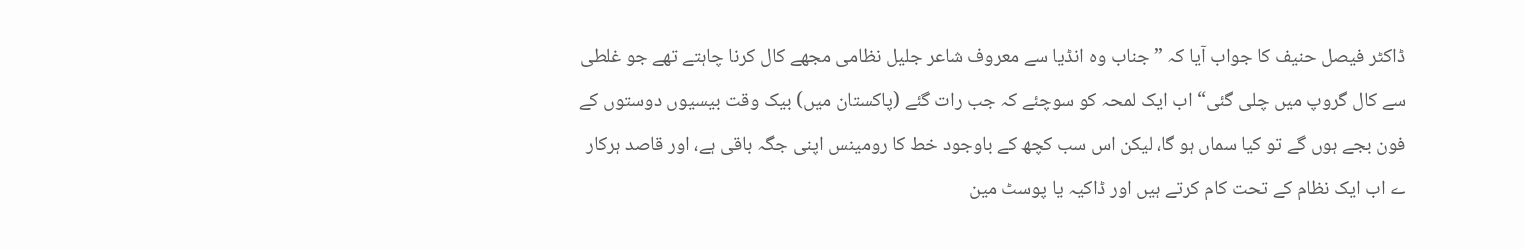ڈاکٹر فیصل حنیف کا جواب آیا کہ ”جناب وہ انڈیا سے معروف شاعر جلیل نظامی مجھے کال کرنا چاہتے تھے جو غلطی سے کال گروپ میں چلی گئی“ اب ایک لمحہ کو سوچئے کہ جب رات گئے (پاکستان میں) بیک وقت بیسیوں دوستوں کے فون بجے ہوں گے تو کیا سماں ہو گا، لیکن اس سب کچھ کے باوجود خط کا رومینس اپنی جگہ باقی ہے، اور قاصد ہرکار ے اب ایک نظام کے تحت کام کرتے ہیں اور ڈاکیہ یا پوسٹ مین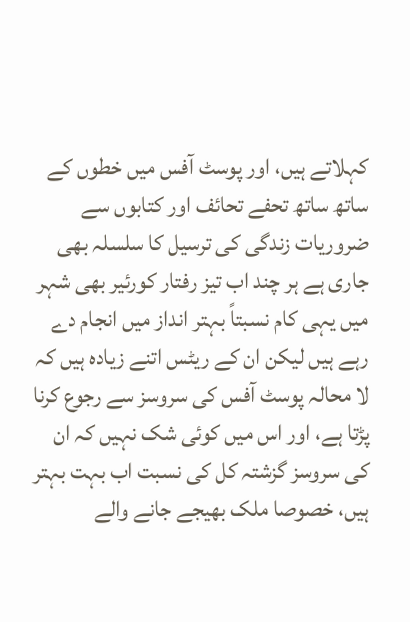کہلاتے ہیں، اور پوسٹ آفس میں خطوں کے ساتھ ساتھ تحفے تحائف اور کتابوں سے ضروریات زندگی کی ترسیل کا سلسلہ بھی جاری ہے ہر چند اب تیز رفتار کورئیر بھی شہر میں یہی کام نسبتاً بہتر انداز میں انجام دے رہے ہیں لیکن ان کے ریٹس اتنے زیادہ ہیں کہ لا محالہ پوسٹ آفس کی سروسز سے رجوع کرنا پڑتا ہے، اور اس میں کوئی شک نہیں کہ ان کی سروسز گزشتہ کل کی نسبت اب بہت بہتر ہیں، خصوصا ملک بھیجے جانے والے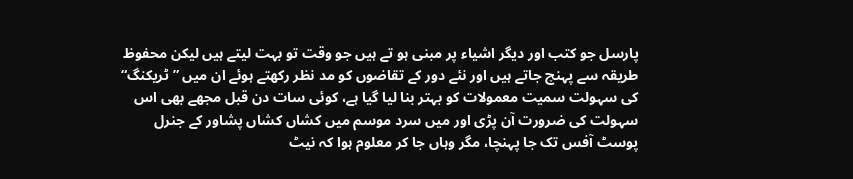پارسل جو کتب اور دیگر اشیاء پر مبنی ہو تے ہیں جو وقت تو بہت لیتے ہیں لیکن محفوظ طریقہ سے پہنچ جاتے ہیں اور نئے دور کے تقاضوں کو مد نظر رکھتے ہوئے ان میں ”ٹریکنگ“ کی سہولت سمیت معمولات کو بہتر بنا لیا گیا ہے، کوئی سات دن قبل مجھے بھی اس سہولت کی ضرورت آن پڑی اور میں سرد موسم میں کشاں کشاں پشاور کے جنرل پوسٹ آفس تک جا پہنچا، مگر وہاں جا کر معلوم ہوا کہ نیٹ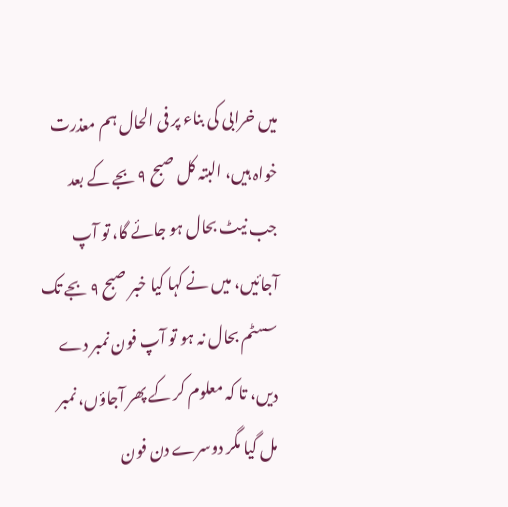میں خرابی کی بناء پر فی الحال ہم معذرت خواہ ہیں، البتہ کل صبح ۹ بجے کے بعد جب نیٹ بحال ہو جائے گا، تو آپ آجائیں، میں نے کہا کیا خبر صبح ۹ بجے تک سسٹم بحال نہ ہو تو آپ فون نمبر دے دیں، تا کہ معلوم کر کے پھر آجاؤں، نمبر مل گیا مگر دوسرے دن فون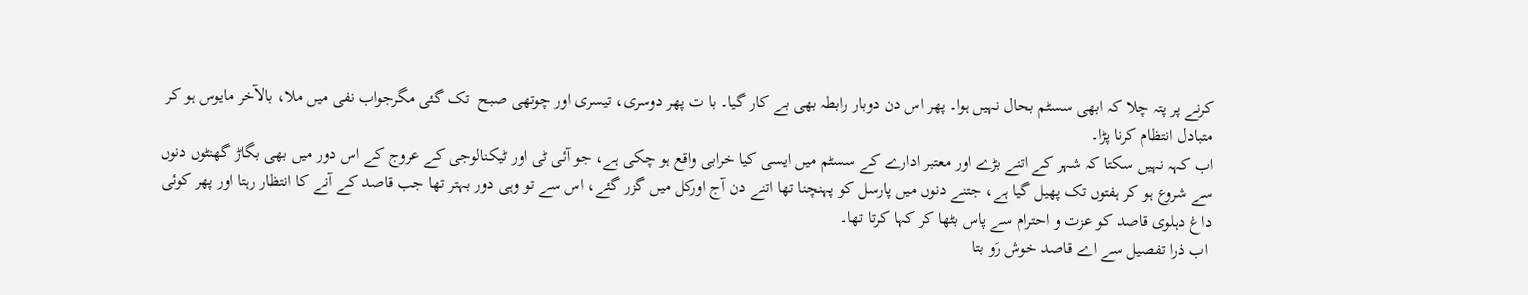کرنے پر پتہ چلا کہ ابھی سسٹم بحال نہیں ہوا۔ پھر اس دن دوبار رابطہ بھی بے کار گیا۔ با ت پھر دوسری، تیسری اور چوتھی صبح  تک گئی مگرجواب نفی میں ملا، بالآخر مایوس ہو کر متبادل انتظام کرنا پڑا۔
اب کہہ نہیں سکتا کہ شہر کے اتنے بڑے اور معتبر ادارے کے سسٹم میں ایسی کیا خرابی واقع ہو چکی ہے، جو آئی ٹی اور ٹیکنالوجی کے عروج کے اس دور میں بھی بگاڑ گھنٹوں دنوں سے شروع ہو کر ہفتوں تک پھیل گیا ہے، جتنے دنوں میں پارسل کو پہنچنا تھا اتنے دن آج اورکل میں گزر گئے، اس سے تو وہی دور بہتر تھا جب قاصد کے آنے کا انتظار رہتا اور پھر کوئی داغ دہلوی قاصد کو عزت و احترام سے پاس بٹھا کر کہا کرتا تھا۔
 اب ذرا تفصیل سے اے قاصد خوش رَو بتا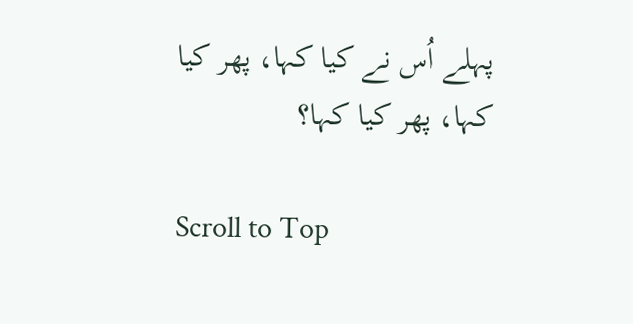پہلے اُس نے کیا کہا، پھر کیا کہا، پھر کیا کہا؟

Scroll to Top